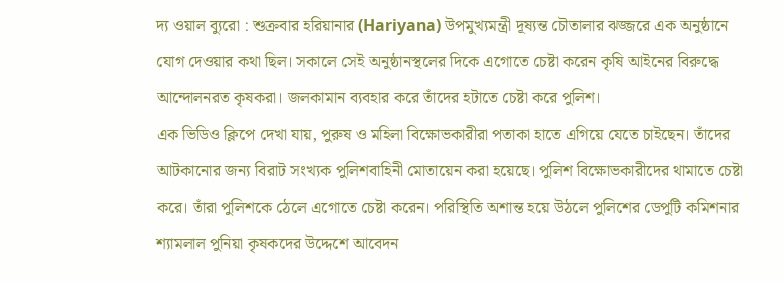দ্য ওয়াল ব্যুরো : শুক্রবার হরিয়ানার (Hariyana) উপমুখ্যমন্ত্রী দূষ্যন্ত চৌতালার ঝজ্জরে এক অনুষ্ঠানে যোগ দেওয়ার কথা ছিল। সকালে সেই অনুষ্ঠানস্থলের দিকে এগোতে চেষ্টা করেন কৃষি আইনের বিরুদ্ধে আন্দোলনরত কৃষকরা। জলকামান ব্যবহার করে তাঁদের হটাতে চেষ্টা করে পুলিশ।
এক ভিডিও ক্লিপে দেখা যায়, পুরুষ ও মহিলা বিক্ষোভকারীরা পতাকা হাতে এগিয়ে যেতে চাইছেন। তাঁদের আটকানোর জন্য বিরাট সংখ্যক পুলিশবাহিনী মোতায়েন করা হয়েছে। পুলিশ বিক্ষোভকারীদের থামাতে চেষ্টা করে। তাঁরা পুলিশকে ঠেলে এগোতে চেষ্টা করেন। পরিস্থিতি অশান্ত হয়ে উঠলে পুলিশের ডেপুটি কমিশনার শ্যামলাল পুনিয়া কৃষকদের উদ্দেশে আবেদন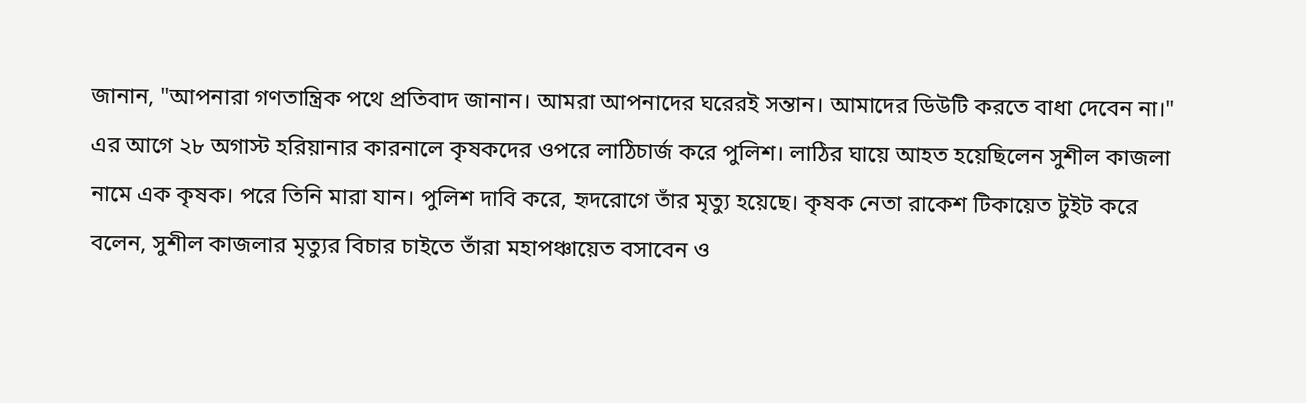জানান, "আপনারা গণতান্ত্রিক পথে প্রতিবাদ জানান। আমরা আপনাদের ঘরেরই সন্তান। আমাদের ডিউটি করতে বাধা দেবেন না।"
এর আগে ২৮ অগাস্ট হরিয়ানার কারনালে কৃষকদের ওপরে লাঠিচার্জ করে পুলিশ। লাঠির ঘায়ে আহত হয়েছিলেন সুশীল কাজলা নামে এক কৃষক। পরে তিনি মারা যান। পুলিশ দাবি করে, হৃদরোগে তাঁর মৃত্যু হয়েছে। কৃষক নেতা রাকেশ টিকায়েত টুইট করে বলেন, সুশীল কাজলার মৃত্যুর বিচার চাইতে তাঁরা মহাপঞ্চায়েত বসাবেন ও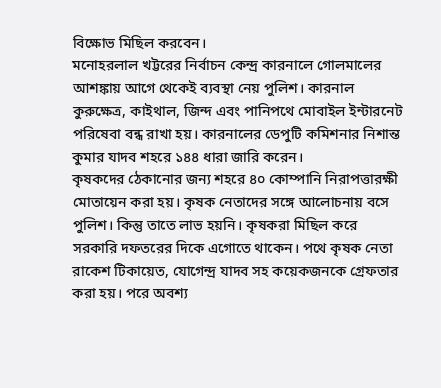বিক্ষোভ মিছিল করবেন।
মনোহরলাল খট্টরের নির্বাচন কেন্দ্র কারনালে গোলমালের আশঙ্কায় আগে থেকেই ব্যবস্থা নেয় পুলিশ। কারনাল কুরুক্ষেত্র, কাইথাল, জিন্দ এবং পানিপথে মোবাইল ইন্টারনেট পরিষেবা বন্ধ রাখা হয়। কারনালের ডেপুটি কমিশনার নিশান্ত কুমার যাদব শহরে ১৪৪ ধারা জারি করেন।
কৃষকদের ঠেকানোর জন্য শহরে ৪০ কোম্পানি নিরাপত্তারক্ষী মোতায়েন করা হয়। কৃষক নেতাদের সঙ্গে আলোচনায় বসে পুলিশ। কিন্তু তাতে লাভ হয়নি। কৃষকরা মিছিল করে সরকারি দফতরের দিকে এগোতে থাকেন। পথে কৃষক নেতা রাকেশ টিকায়েত, যোগেন্দ্র যাদব সহ কয়েকজনকে গ্রেফতার করা হয়। পরে অবশ্য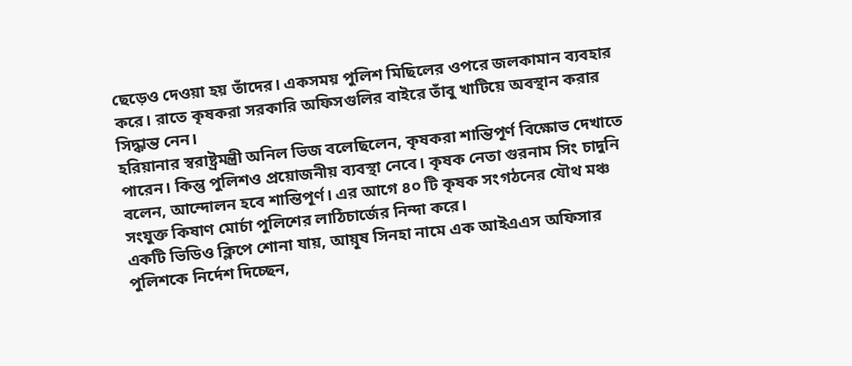ছেড়েও দেওয়া হয় তাঁদের। একসময় পুলিশ মিছিলের ওপরে জলকামান ব্যবহার করে। রাতে কৃষকরা সরকারি অফিসগুলির বাইরে তাঁবু খাটিয়ে অবস্থান করার সিদ্ধান্ত নেন।
হরিয়ানার স্বরাষ্ট্রমন্ত্রী অনিল ভিজ বলেছিলেন, কৃষকরা শান্তিপূর্ণ বিক্ষোভ দেখাতে পারেন। কিন্তু পুলিশও প্রয়োজনীয় ব্যবস্থা নেবে। কৃষক নেতা গুরনাম সিং চাদুনি বলেন, আন্দোলন হবে শান্তিপূর্ণ। এর আগে ৪০ টি কৃষক সংগঠনের যৌথ মঞ্চ সংযুক্ত কিষাণ মোর্চা পুলিশের লাঠিচার্জের নিন্দা করে।
একটি ভিডিও ক্লিপে শোনা যায়, আয়ূষ সিনহা নামে এক আইএএস অফিসার পুলিশকে নির্দেশ দিচ্ছেন,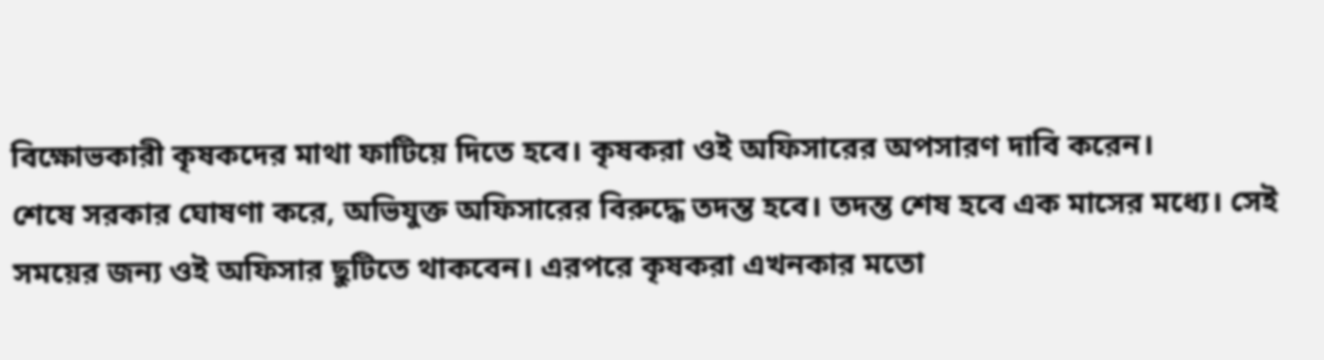বিক্ষোভকারী কৃষকদের মাথা ফাটিয়ে দিতে হবে। কৃষকরা ওই অফিসারের অপসারণ দাবি করেন।
শেষে সরকার ঘোষণা করে, অভিযুক্ত অফিসারের বিরুদ্ধে তদন্ত হবে। তদন্ত শেষ হবে এক মাসের মধ্যে। সেই সময়ের জন্য ওই অফিসার ছুটিতে থাকবেন। এরপরে কৃষকরা এখনকার মতো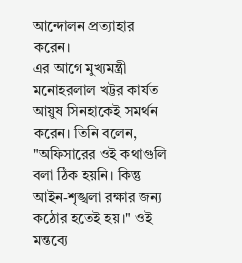আন্দোলন প্রত্যাহার করেন।
এর আগে মুখ্যমন্ত্রী মনোহরলাল খট্টর কার্যত আয়ুষ সিনহাকেই সমর্থন করেন। তিনি বলেন, "অফিসারের ওই কথাগুলি বলা ঠিক হয়নি। কিন্তু আইন-শৃঙ্খলা রক্ষার জন্য কঠোর হতেই হয়।" ওই মন্তব্যে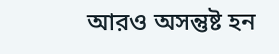আরও অসন্তুষ্ট হন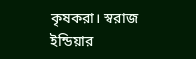কৃষকরা। স্বরাজ ইন্ডিয়ার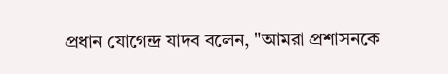প্রধান যোগেন্দ্র যাদব বলেন, "আমরা প্রশাসনকে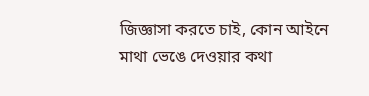জিজ্ঞাসা করতে চাই, কোন আইনে মাথা ভেঙে দেওয়ার কথা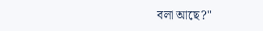বলা আছে?"